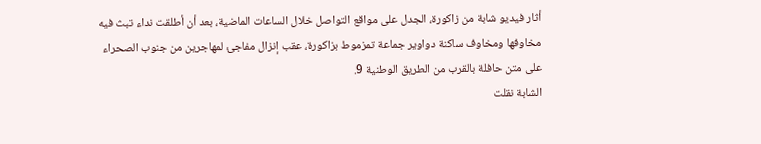أثار فيديو شابة من زاكورة، الجدل على مواقع التواصل خلال الساعات الماضية، بعد أن أطلقت نداء تبث فيه مخاوفها ومخاوف ساكنة دواوير جماعة تمزموط بزاكورة، عقب إنزال مفاجئ لمهاجرين من جنوب الصحراء على متن حافلة بالقرب من الطريق الوطنية 9.
الشابة نقلت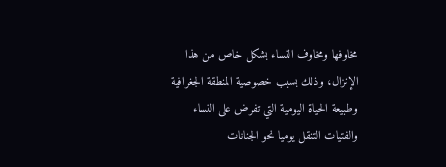مخاوفها ومخاوف النساء بشكل خاص من هذا الإنزال، وذلك بسبب خصوصية المنطقة الجغرافية وطبيعة الحياة اليومية التي تفرض على النساء والفتيات التنقل يوميا نحو الجنانات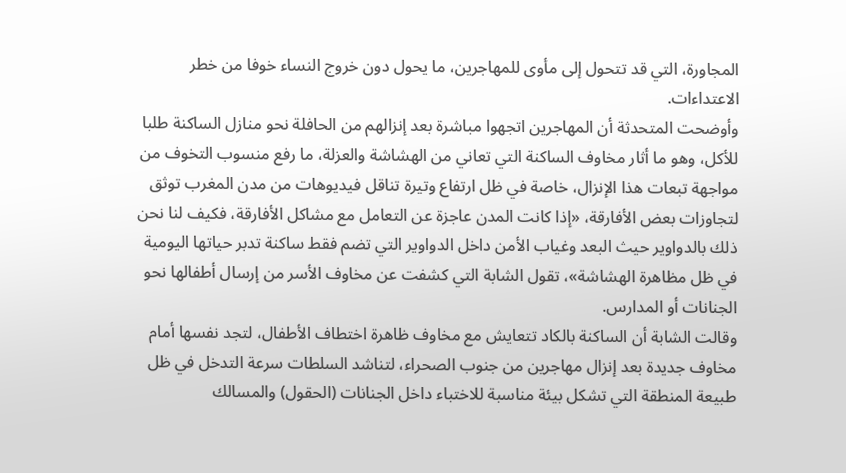المجاورة، التي قد تتحول إلى مأوى للمهاجرين، ما يحول دون خروج النساء خوفا من خطر الاعتداءات.
وأوضحت المتحدثة أن المهاجرين اتجهوا مباشرة بعد إنزالهم من الحافلة نحو منازل الساكنة طلبا للأكل، وهو ما أثار مخاوف الساكنة التي تعاني من الهشاشة والعزلة، ما رفع منسوب التخوف من مواجهة تبعات هذا الإنزال، خاصة في ظل ارتفاع وتيرة تناقل فيديوهات من مدن المغرب توثق لتجاوزات بعض الأفارقة، «إذا كانت المدن عاجزة عن التعامل مع مشاكل الأفارقة، فكيف لنا نحن ذلك بالدواوير حيث البعد وغياب الأمن داخل الدواوير التي تضم فقط ساكنة تدبر حياتها اليومية في ظل مظاهرة الهشاشة»، تقول الشابة التي كشفت عن مخاوف الأسر من إرسال أطفالها نحو الجنانات أو المدارس.
وقالت الشابة أن الساكنة بالكاد تتعايش مع مخاوف ظاهرة اختطاف الأطفال، لتجد نفسها أمام مخاوف جديدة بعد إنزال مهاجرين من جنوب الصحراء، لتناشد السلطات سرعة التدخل في ظل طبيعة المنطقة التي تشكل بيئة مناسبة للاختباء داخل الجنانات (الحقول) والمسالك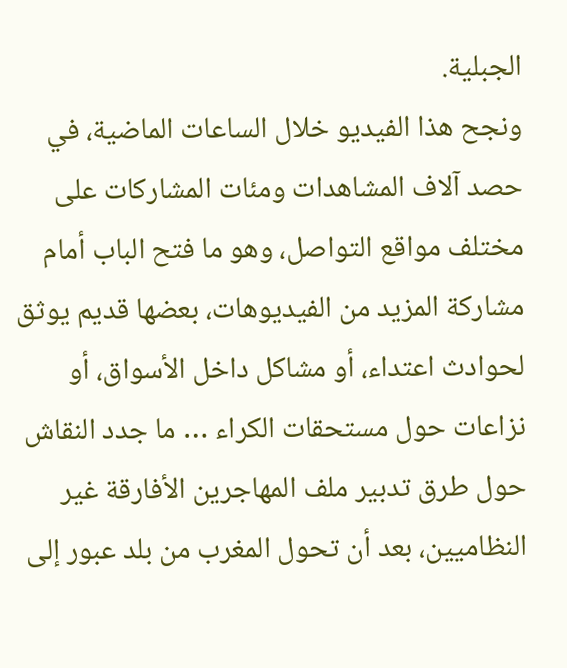الجبلية.
ونجح هذا الفيديو خلال الساعات الماضية، في حصد آلاف المشاهدات ومئات المشاركات على مختلف مواقع التواصل، وهو ما فتح الباب أمام مشاركة المزيد من الفيديوهات، بعضها قديم يوثق لحوادث اعتداء، أو مشاكل داخل الأسواق، أو نزاعات حول مستحقات الكراء … ما جدد النقاش حول طرق تدبير ملف المهاجرين الأفارقة غير النظاميين، بعد أن تحول المغرب من بلد عبور إلى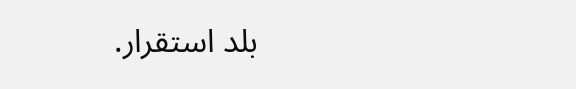بلد استقرار.